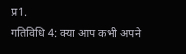प्र1.
गतिविधि 4: क्या आप कभी अपने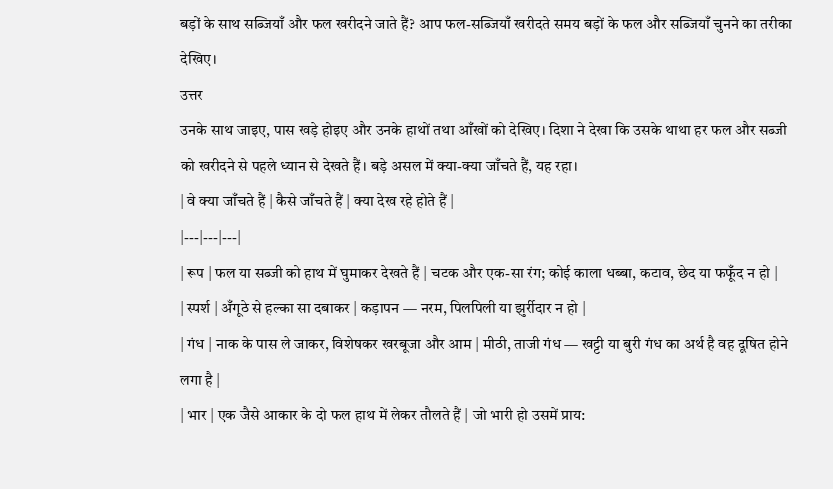बड़ों के साथ सब्जियाँ और फल खरीदने जाते हैं? आप फल-सब्जियाँ खरीदते समय बड़ों के फल और सब्जियाँ चुनने का तरीका देखिए।
उत्तर
उनके साथ जाइए, पास खड़े होइए और उनके हाथों तथा आँखों को देखिए। दिशा ने देखा कि उसके थाथा हर फल और सब्जी को खरीदने से पहले ध्यान से देखते हैं। बड़े असल में क्या-क्या जाँचते हैं, यह रहा।
| वे क्या जाँचते हैं | कैसे जाँचते हैं | क्या देख रहे होते हैं |
|---|---|---|
| रूप | फल या सब्जी को हाथ में घुमाकर देखते हैं | चटक और एक-सा रंग; कोई काला धब्बा, कटाव, छेद या फफूँद न हो |
| स्पर्श | अँगूठे से हल्का सा दबाकर | कड़ापन — नरम, पिलपिली या झुर्रीदार न हो |
| गंध | नाक के पास ले जाकर, विशेषकर खरबूजा और आम | मीठी, ताजी गंध — खट्टी या बुरी गंध का अर्थ है वह दूषित होने लगा है |
| भार | एक जैसे आकार के दो फल हाथ में लेकर तौलते हैं | जो भारी हो उसमें प्राय: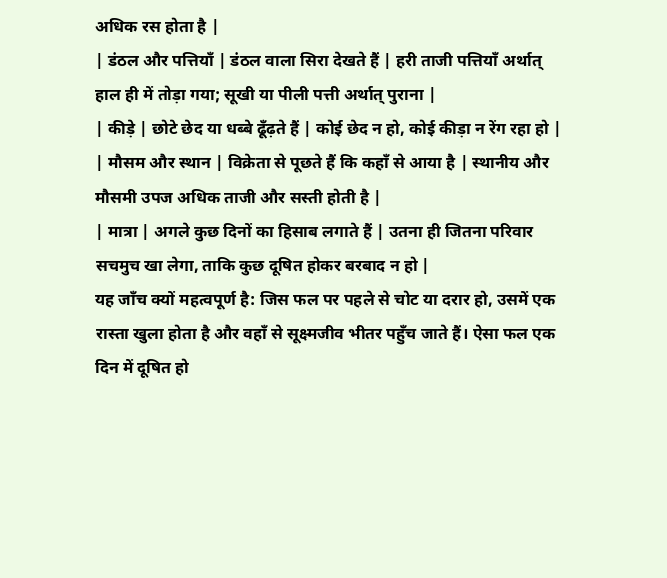अधिक रस होता है |
| डंठल और पत्तियाँ | डंठल वाला सिरा देखते हैं | हरी ताजी पत्तियाँ अर्थात् हाल ही में तोड़ा गया; सूखी या पीली पत्ती अर्थात् पुराना |
| कीड़े | छोटे छेद या धब्बे ढूँढ़ते हैं | कोई छेद न हो, कोई कीड़ा न रेंग रहा हो |
| मौसम और स्थान | विक्रेता से पूछते हैं कि कहाँ से आया है | स्थानीय और मौसमी उपज अधिक ताजी और सस्ती होती है |
| मात्रा | अगले कुछ दिनों का हिसाब लगाते हैं | उतना ही जितना परिवार सचमुच खा लेगा, ताकि कुछ दूषित होकर बरबाद न हो |
यह जाँच क्यों महत्वपूर्ण है: जिस फल पर पहले से चोट या दरार हो, उसमें एक रास्ता खुला होता है और वहाँ से सूक्ष्मजीव भीतर पहुँच जाते हैं। ऐसा फल एक दिन में दूषित हो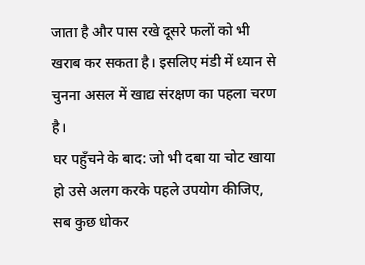जाता है और पास रखे दूसरे फलों को भी खराब कर सकता है। इसलिए मंडी में ध्यान से चुनना असल में खाद्य संरक्षण का पहला चरण है।
घर पहुँचने के बाद: जो भी दबा या चोट खाया हो उसे अलग करके पहले उपयोग कीजिए, सब कुछ धोकर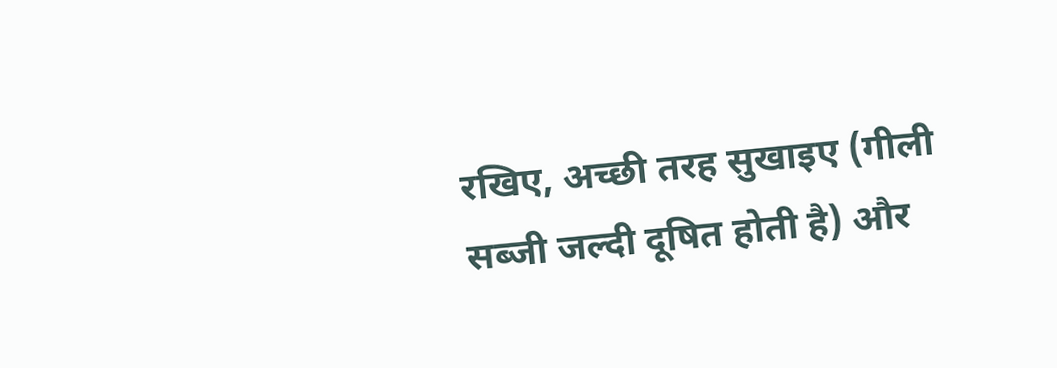रखिए, अच्छी तरह सुखाइए (गीली सब्जी जल्दी दूषित होती है) और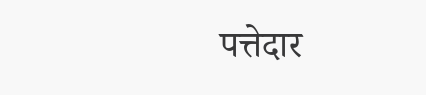पत्तेदार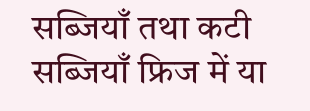सब्जियाँ तथा कटी सब्जियाँ फ्रिज में या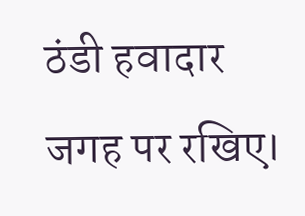ठंडी हवादार जगह पर रखिए।